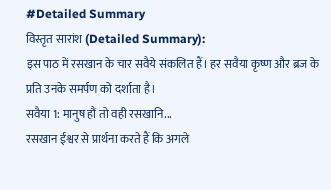#Detailed Summary
विस्तृत सारांश (Detailed Summary):
इस पाठ में रसखान के चार सवैये संकलित हैं। हर सवैया कृष्ण और ब्रज के प्रति उनके समर्पण को दर्शाता है।
सवैया 1: मानुष हौं तो वही रसखानि...
रसखान ईश्वर से प्रार्थना करते हैं कि अगले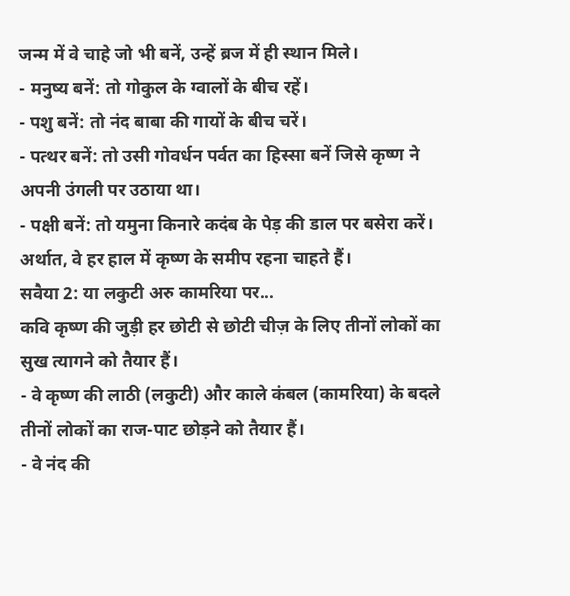जन्म में वे चाहे जो भी बनें, उन्हें ब्रज में ही स्थान मिले।
- मनुष्य बनें: तो गोकुल के ग्वालों के बीच रहें।
- पशु बनें: तो नंद बाबा की गायों के बीच चरें।
- पत्थर बनें: तो उसी गोवर्धन पर्वत का हिस्सा बनें जिसे कृष्ण ने अपनी उंगली पर उठाया था।
- पक्षी बनें: तो यमुना किनारे कदंब के पेड़ की डाल पर बसेरा करें।
अर्थात, वे हर हाल में कृष्ण के समीप रहना चाहते हैं।
सवैया 2: या लकुटी अरु कामरिया पर...
कवि कृष्ण की जुड़ी हर छोटी से छोटी चीज़ के लिए तीनों लोकों का सुख त्यागने को तैयार हैं।
- वे कृष्ण की लाठी (लकुटी) और काले कंबल (कामरिया) के बदले तीनों लोकों का राज-पाट छोड़ने को तैयार हैं।
- वे नंद की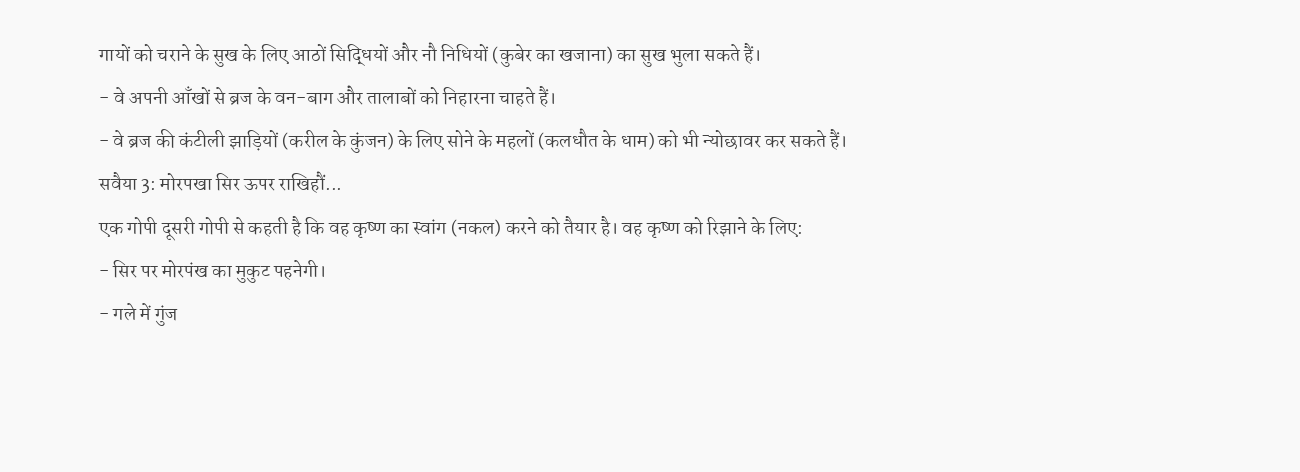गायों को चराने के सुख के लिए आठों सिद्धियों और नौ निधियों (कुबेर का खजाना) का सुख भुला सकते हैं।
- वे अपनी आँखों से ब्रज के वन-बाग और तालाबों को निहारना चाहते हैं।
- वे ब्रज की कंटीली झाड़ियों (करील के कुंजन) के लिए सोने के महलों (कलधौत के धाम) को भी न्योछावर कर सकते हैं।
सवैया 3: मोरपखा सिर ऊपर राखिहौं...
एक गोपी दूसरी गोपी से कहती है कि वह कृष्ण का स्वांग (नकल) करने को तैयार है। वह कृष्ण को रिझाने के लिए:
- सिर पर मोरपंख का मुकुट पहनेगी।
- गले में गुंज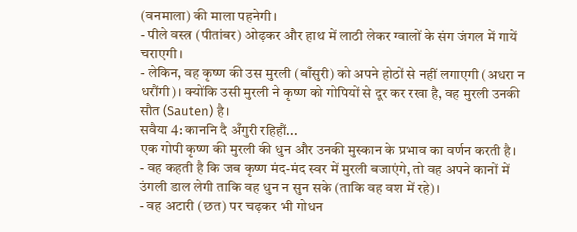(वनमाला) की माला पहनेगी।
- पीले वस्त्र (पीतांबर) ओढ़कर और हाथ में लाठी लेकर ग्वालों के संग जंगल में गायें चराएगी।
- लेकिन, वह कृष्ण की उस मुरली (बाँसुरी) को अपने होठों से नहीं लगाएगी (अधरा न धरौंगी)। क्योंकि उसी मुरली ने कृष्ण को गोपियों से दूर कर रखा है, वह मुरली उनकी सौत (Sauten) है।
सवैया 4: काननि दै अँगुरी रहिहौं...
एक गोपी कृष्ण की मुरली की धुन और उनकी मुस्कान के प्रभाव का वर्णन करती है।
- वह कहती है कि जब कृष्ण मंद-मंद स्वर में मुरली बजाएंगे, तो वह अपने कानों में उंगली डाल लेगी ताकि वह धुन न सुन सके (ताकि वह वश में रहे)।
- वह अटारी (छत) पर चढ़कर भी गोधन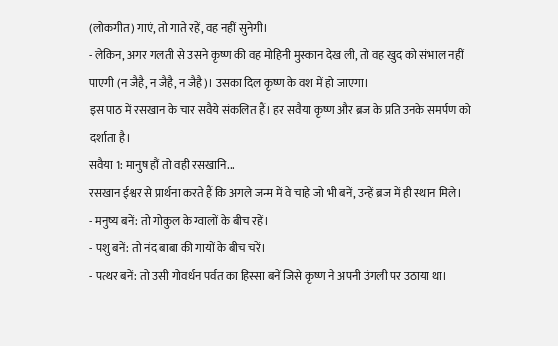(लोकगीत) गाएं, तो गाते रहें, वह नहीं सुनेगी।
- लेकिन, अगर गलती से उसने कृष्ण की वह मोहिनी मुस्कान देख ली, तो वह खुद को संभाल नहीं पाएगी (न जैहै, न जैहै, न जैहै)। उसका दिल कृष्ण के वश में हो जाएगा।
इस पाठ में रसखान के चार सवैये संकलित हैं। हर सवैया कृष्ण और ब्रज के प्रति उनके समर्पण को दर्शाता है।
सवैया 1: मानुष हौं तो वही रसखानि...
रसखान ईश्वर से प्रार्थना करते हैं कि अगले जन्म में वे चाहे जो भी बनें, उन्हें ब्रज में ही स्थान मिले।
- मनुष्य बनें: तो गोकुल के ग्वालों के बीच रहें।
- पशु बनें: तो नंद बाबा की गायों के बीच चरें।
- पत्थर बनें: तो उसी गोवर्धन पर्वत का हिस्सा बनें जिसे कृष्ण ने अपनी उंगली पर उठाया था।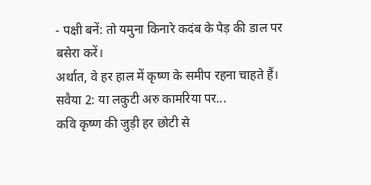- पक्षी बनें: तो यमुना किनारे कदंब के पेड़ की डाल पर बसेरा करें।
अर्थात, वे हर हाल में कृष्ण के समीप रहना चाहते हैं।
सवैया 2: या लकुटी अरु कामरिया पर...
कवि कृष्ण की जुड़ी हर छोटी से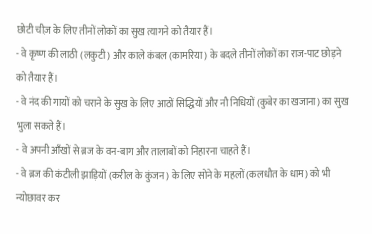छोटी चीज़ के लिए तीनों लोकों का सुख त्यागने को तैयार हैं।
- वे कृष्ण की लाठी (लकुटी) और काले कंबल (कामरिया) के बदले तीनों लोकों का राज-पाट छोड़ने को तैयार हैं।
- वे नंद की गायों को चराने के सुख के लिए आठों सिद्धियों और नौ निधियों (कुबेर का खजाना) का सुख भुला सकते हैं।
- वे अपनी आँखों से ब्रज के वन-बाग और तालाबों को निहारना चाहते हैं।
- वे ब्रज की कंटीली झाड़ियों (करील के कुंजन) के लिए सोने के महलों (कलधौत के धाम) को भी न्योछावर कर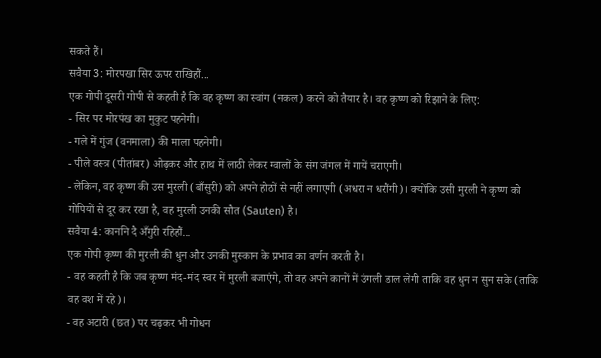सकते हैं।
सवैया 3: मोरपखा सिर ऊपर राखिहौं...
एक गोपी दूसरी गोपी से कहती है कि वह कृष्ण का स्वांग (नकल) करने को तैयार है। वह कृष्ण को रिझाने के लिए:
- सिर पर मोरपंख का मुकुट पहनेगी।
- गले में गुंज (वनमाला) की माला पहनेगी।
- पीले वस्त्र (पीतांबर) ओढ़कर और हाथ में लाठी लेकर ग्वालों के संग जंगल में गायें चराएगी।
- लेकिन, वह कृष्ण की उस मुरली (बाँसुरी) को अपने होठों से नहीं लगाएगी (अधरा न धरौंगी)। क्योंकि उसी मुरली ने कृष्ण को गोपियों से दूर कर रखा है, वह मुरली उनकी सौत (Sauten) है।
सवैया 4: काननि दै अँगुरी रहिहौं...
एक गोपी कृष्ण की मुरली की धुन और उनकी मुस्कान के प्रभाव का वर्णन करती है।
- वह कहती है कि जब कृष्ण मंद-मंद स्वर में मुरली बजाएंगे, तो वह अपने कानों में उंगली डाल लेगी ताकि वह धुन न सुन सके (ताकि वह वश में रहे)।
- वह अटारी (छत) पर चढ़कर भी गोधन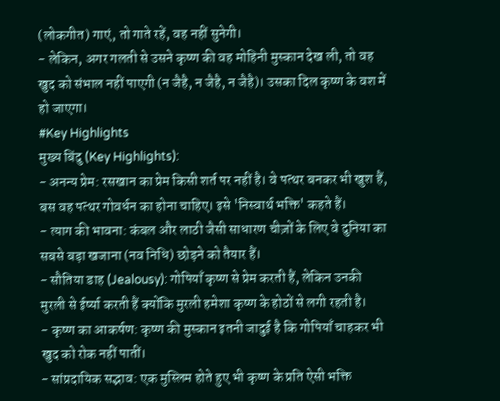(लोकगीत) गाएं, तो गाते रहें, वह नहीं सुनेगी।
- लेकिन, अगर गलती से उसने कृष्ण की वह मोहिनी मुस्कान देख ली, तो वह खुद को संभाल नहीं पाएगी (न जैहै, न जैहै, न जैहै)। उसका दिल कृष्ण के वश में हो जाएगा।
#Key Highlights
मुख्य बिंदु (Key Highlights):
- अनन्य प्रेम: रसखान का प्रेम किसी शर्त पर नहीं है। वे पत्थर बनकर भी खुश हैं, बस वह पत्थर गोवर्धन का होना चाहिए। इसे 'निस्वार्थ भक्ति' कहते हैं।
- त्याग की भावना: कंबल और लाठी जैसी साधारण चीज़ों के लिए वे दुनिया का सबसे बड़ा खजाना (नव निधि) छोड़ने को तैयार हैं।
- सौतिया डाह (Jealousy): गोपियाँ कृष्ण से प्रेम करती हैं, लेकिन उनकी मुरली से ईर्ष्या करती हैं क्योंकि मुरली हमेशा कृष्ण के होठों से लगी रहती है।
- कृष्ण का आकर्षण: कृष्ण की मुस्कान इतनी जादुई है कि गोपियाँ चाहकर भी खुद को रोक नहीं पातीं।
- सांप्रदायिक सद्भाव: एक मुस्लिम होते हुए भी कृष्ण के प्रति ऐसी भक्ति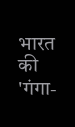भारत की 'गंगा-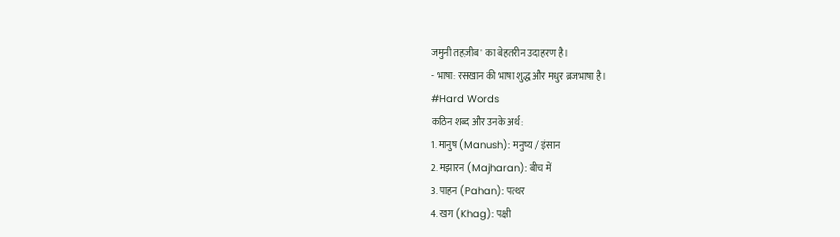जमुनी तहज़ीब' का बेहतरीन उदाहरण है।
- भाषा: रसखान की भाषा शुद्ध और मधुर ब्रजभाषा है।
#Hard Words
कठिन शब्द और उनके अर्थ:
1. मानुष (Manush): मनुष्य / इंसान
2. मझारन (Majharan): बीच में
3. पाहन (Pahan): पत्थर
4. खग (Khag): पक्षी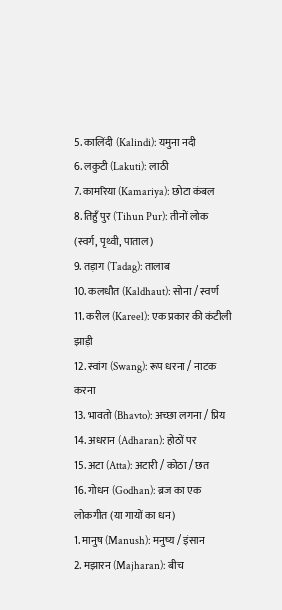5. कालिंदी (Kalindi): यमुना नदी
6. लकुटी (Lakuti): लाठी
7. कामरिया (Kamariya): छोटा कंबल
8. तिहुँ पुर (Tihun Pur): तीनों लोक (स्वर्ग, पृथ्वी, पाताल)
9. तड़ाग (Tadag): तालाब
10. कलधौत (Kaldhaut): सोना / स्वर्ण
11. करील (Kareel): एक प्रकार की कंटीली झाड़ी
12. स्वांग (Swang): रूप धरना / नाटक करना
13. भावतो (Bhavto): अच्छा लगना / प्रिय
14. अधरान (Adharan): होठों पर
15. अटा (Atta): अटारी / कोठा / छत
16. गोधन (Godhan): ब्रज का एक लोकगीत (या गायों का धन)
1. मानुष (Manush): मनुष्य / इंसान
2. मझारन (Majharan): बीच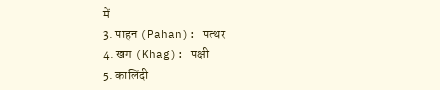में
3. पाहन (Pahan): पत्थर
4. खग (Khag): पक्षी
5. कालिंदी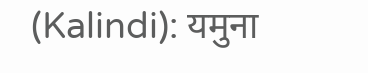(Kalindi): यमुना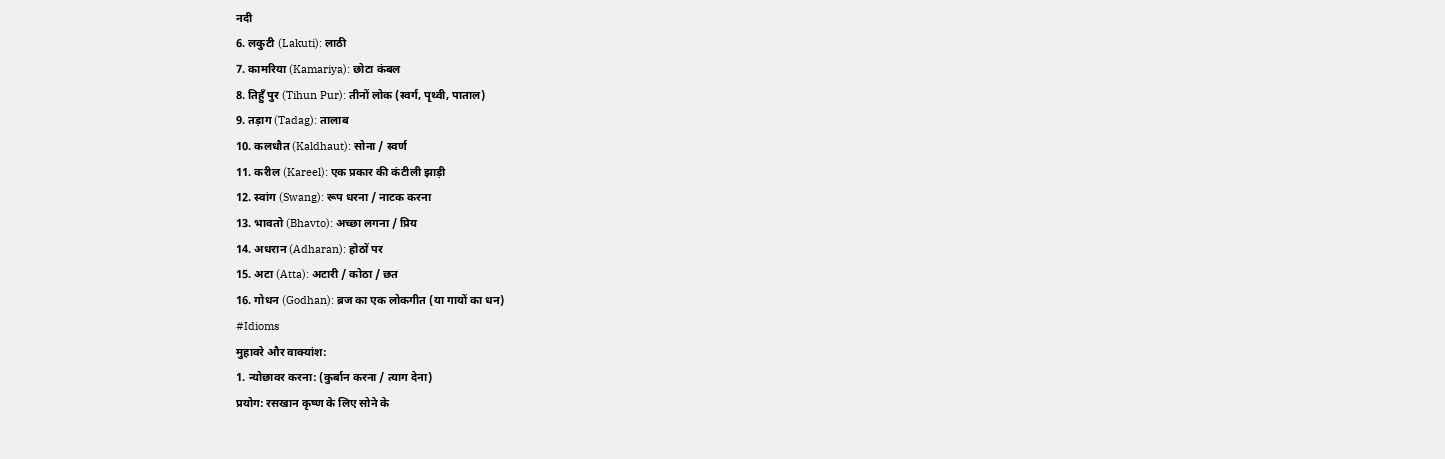नदी
6. लकुटी (Lakuti): लाठी
7. कामरिया (Kamariya): छोटा कंबल
8. तिहुँ पुर (Tihun Pur): तीनों लोक (स्वर्ग, पृथ्वी, पाताल)
9. तड़ाग (Tadag): तालाब
10. कलधौत (Kaldhaut): सोना / स्वर्ण
11. करील (Kareel): एक प्रकार की कंटीली झाड़ी
12. स्वांग (Swang): रूप धरना / नाटक करना
13. भावतो (Bhavto): अच्छा लगना / प्रिय
14. अधरान (Adharan): होठों पर
15. अटा (Atta): अटारी / कोठा / छत
16. गोधन (Godhan): ब्रज का एक लोकगीत (या गायों का धन)
#Idioms
मुहावरे और वाक्यांश:
1. न्योछावर करना: (कुर्बान करना / त्याग देना)
प्रयोग: रसखान कृष्ण के लिए सोने के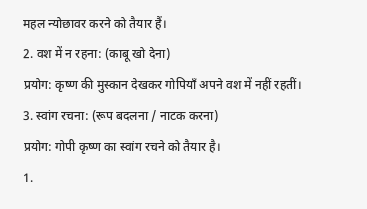महल न्योछावर करने को तैयार हैं।
2. वश में न रहना: (काबू खो देना)
प्रयोग: कृष्ण की मुस्कान देखकर गोपियाँ अपने वश में नहीं रहतीं।
3. स्वांग रचना: (रूप बदलना / नाटक करना)
प्रयोग: गोपी कृष्ण का स्वांग रचने को तैयार है।
1.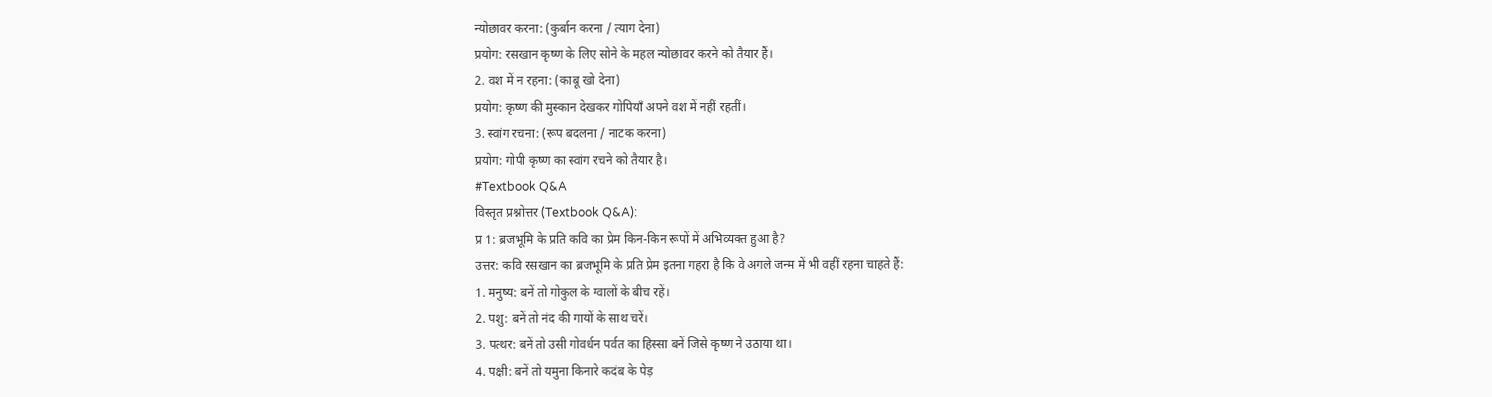न्योछावर करना: (कुर्बान करना / त्याग देना)
प्रयोग: रसखान कृष्ण के लिए सोने के महल न्योछावर करने को तैयार हैं।
2. वश में न रहना: (काबू खो देना)
प्रयोग: कृष्ण की मुस्कान देखकर गोपियाँ अपने वश में नहीं रहतीं।
3. स्वांग रचना: (रूप बदलना / नाटक करना)
प्रयोग: गोपी कृष्ण का स्वांग रचने को तैयार है।
#Textbook Q&A
विस्तृत प्रश्नोत्तर (Textbook Q&A):
प्र 1: ब्रजभूमि के प्रति कवि का प्रेम किन-किन रूपों में अभिव्यक्त हुआ है?
उत्तर: कवि रसखान का ब्रजभूमि के प्रति प्रेम इतना गहरा है कि वे अगले जन्म में भी वहीं रहना चाहते हैं:
1. मनुष्य: बनें तो गोकुल के ग्वालों के बीच रहें।
2. पशु: बनें तो नंद की गायों के साथ चरें।
3. पत्थर: बनें तो उसी गोवर्धन पर्वत का हिस्सा बनें जिसे कृष्ण ने उठाया था।
4. पक्षी: बनें तो यमुना किनारे कदंब के पेड़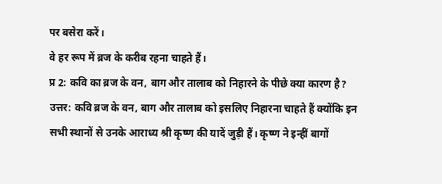पर बसेरा करें।
वे हर रूप में ब्रज के करीब रहना चाहते हैं।
प्र 2: कवि का ब्रज के वन, बाग और तालाब को निहारने के पीछे क्या कारण है?
उत्तर: कवि ब्रज के वन, बाग और तालाब को इसलिए निहारना चाहते हैं क्योंकि इन सभी स्थानों से उनके आराध्य श्री कृष्ण की यादें जुड़ी हैं। कृष्ण ने इन्हीं बागों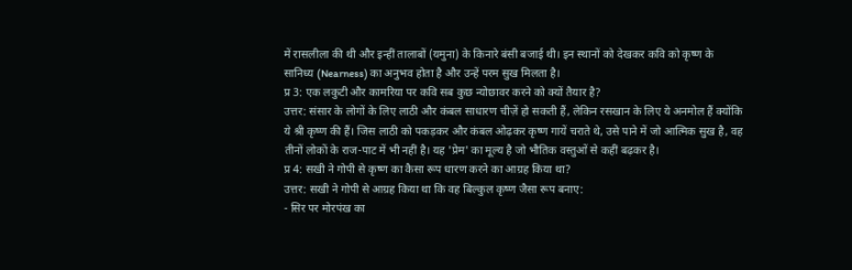में रासलीला की थी और इन्हीं तालाबों (यमुना) के किनारे बंसी बजाई थी। इन स्थानों को देखकर कवि को कृष्ण के सानिध्य (Nearness) का अनुभव होता है और उन्हें परम सुख मिलता है।
प्र 3: एक लकुटी और कामरिया पर कवि सब कुछ न्योछावर करने को क्यों तैयार है?
उत्तर: संसार के लोगों के लिए लाठी और कंबल साधारण चीज़ें हो सकती हैं, लेकिन रसखान के लिए ये अनमोल हैं क्योंकि ये श्री कृष्ण की हैं। जिस लाठी को पकड़कर और कंबल ओढ़कर कृष्ण गायें चराते थे, उसे पाने में जो आत्मिक सुख है, वह तीनों लोकों के राज-पाट में भी नहीं है। यह 'प्रेम' का मूल्य है जो भौतिक वस्तुओं से कहीं बढ़कर है।
प्र 4: सखी ने गोपी से कृष्ण का कैसा रूप धारण करने का आग्रह किया था?
उत्तर: सखी ने गोपी से आग्रह किया था कि वह बिल्कुल कृष्ण जैसा रूप बनाए:
- सिर पर मोरपंख का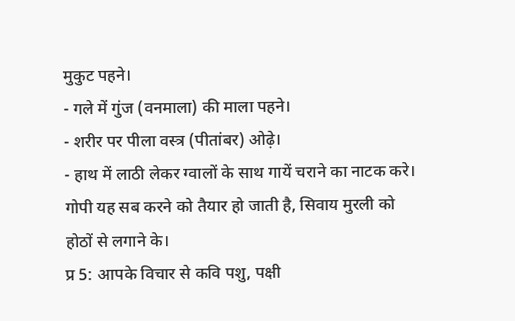मुकुट पहने।
- गले में गुंज (वनमाला) की माला पहने।
- शरीर पर पीला वस्त्र (पीतांबर) ओढ़े।
- हाथ में लाठी लेकर ग्वालों के साथ गायें चराने का नाटक करे।
गोपी यह सब करने को तैयार हो जाती है, सिवाय मुरली को होठों से लगाने के।
प्र 5: आपके विचार से कवि पशु, पक्षी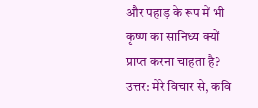और पहाड़ के रूप में भी कृष्ण का सानिध्य क्यों प्राप्त करना चाहता है?
उत्तर: मेरे विचार से, कवि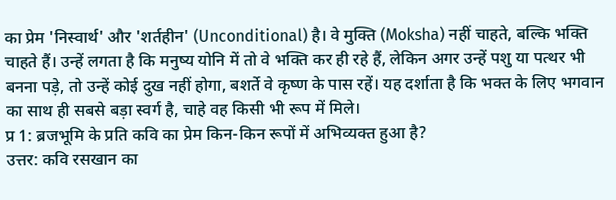का प्रेम 'निस्वार्थ' और 'शर्तहीन' (Unconditional) है। वे मुक्ति (Moksha) नहीं चाहते, बल्कि भक्ति चाहते हैं। उन्हें लगता है कि मनुष्य योनि में तो वे भक्ति कर ही रहे हैं, लेकिन अगर उन्हें पशु या पत्थर भी बनना पड़े, तो उन्हें कोई दुख नहीं होगा, बशर्ते वे कृष्ण के पास रहें। यह दर्शाता है कि भक्त के लिए भगवान का साथ ही सबसे बड़ा स्वर्ग है, चाहे वह किसी भी रूप में मिले।
प्र 1: ब्रजभूमि के प्रति कवि का प्रेम किन-किन रूपों में अभिव्यक्त हुआ है?
उत्तर: कवि रसखान का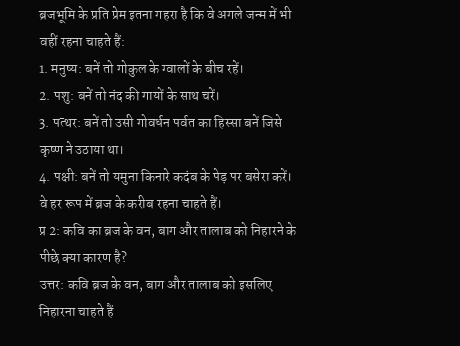ब्रजभूमि के प्रति प्रेम इतना गहरा है कि वे अगले जन्म में भी वहीं रहना चाहते हैं:
1. मनुष्य: बनें तो गोकुल के ग्वालों के बीच रहें।
2. पशु: बनें तो नंद की गायों के साथ चरें।
3. पत्थर: बनें तो उसी गोवर्धन पर्वत का हिस्सा बनें जिसे कृष्ण ने उठाया था।
4. पक्षी: बनें तो यमुना किनारे कदंब के पेड़ पर बसेरा करें।
वे हर रूप में ब्रज के करीब रहना चाहते हैं।
प्र 2: कवि का ब्रज के वन, बाग और तालाब को निहारने के पीछे क्या कारण है?
उत्तर: कवि ब्रज के वन, बाग और तालाब को इसलिए निहारना चाहते हैं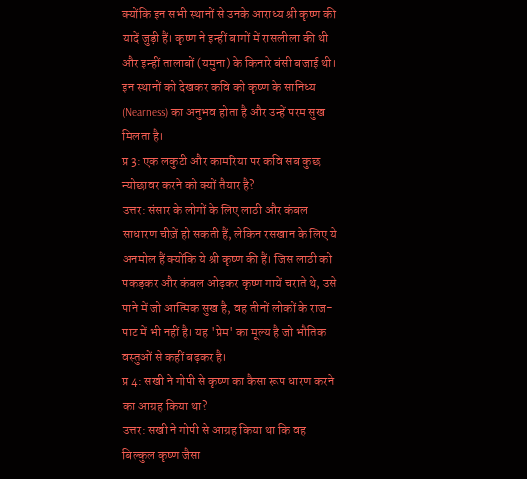क्योंकि इन सभी स्थानों से उनके आराध्य श्री कृष्ण की यादें जुड़ी हैं। कृष्ण ने इन्हीं बागों में रासलीला की थी और इन्हीं तालाबों (यमुना) के किनारे बंसी बजाई थी। इन स्थानों को देखकर कवि को कृष्ण के सानिध्य (Nearness) का अनुभव होता है और उन्हें परम सुख मिलता है।
प्र 3: एक लकुटी और कामरिया पर कवि सब कुछ न्योछावर करने को क्यों तैयार है?
उत्तर: संसार के लोगों के लिए लाठी और कंबल साधारण चीज़ें हो सकती हैं, लेकिन रसखान के लिए ये अनमोल हैं क्योंकि ये श्री कृष्ण की हैं। जिस लाठी को पकड़कर और कंबल ओढ़कर कृष्ण गायें चराते थे, उसे पाने में जो आत्मिक सुख है, वह तीनों लोकों के राज-पाट में भी नहीं है। यह 'प्रेम' का मूल्य है जो भौतिक वस्तुओं से कहीं बढ़कर है।
प्र 4: सखी ने गोपी से कृष्ण का कैसा रूप धारण करने का आग्रह किया था?
उत्तर: सखी ने गोपी से आग्रह किया था कि वह बिल्कुल कृष्ण जैसा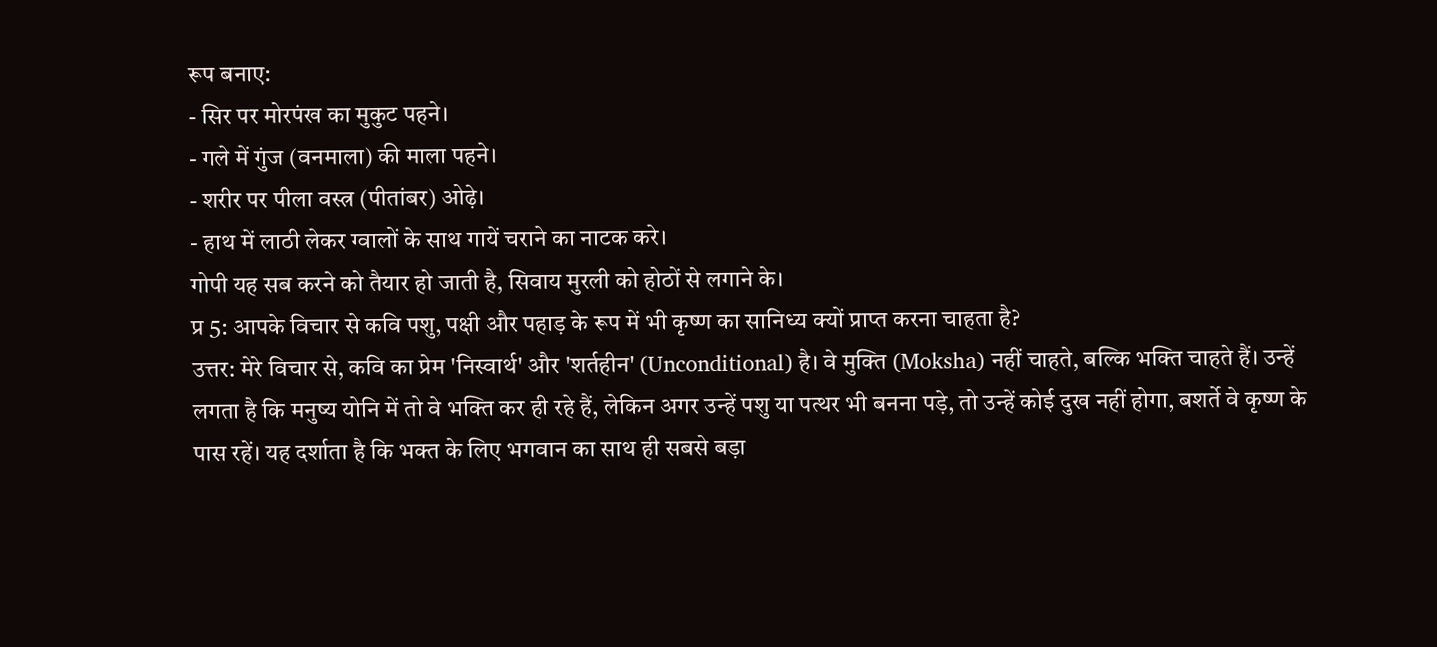रूप बनाए:
- सिर पर मोरपंख का मुकुट पहने।
- गले में गुंज (वनमाला) की माला पहने।
- शरीर पर पीला वस्त्र (पीतांबर) ओढ़े।
- हाथ में लाठी लेकर ग्वालों के साथ गायें चराने का नाटक करे।
गोपी यह सब करने को तैयार हो जाती है, सिवाय मुरली को होठों से लगाने के।
प्र 5: आपके विचार से कवि पशु, पक्षी और पहाड़ के रूप में भी कृष्ण का सानिध्य क्यों प्राप्त करना चाहता है?
उत्तर: मेरे विचार से, कवि का प्रेम 'निस्वार्थ' और 'शर्तहीन' (Unconditional) है। वे मुक्ति (Moksha) नहीं चाहते, बल्कि भक्ति चाहते हैं। उन्हें लगता है कि मनुष्य योनि में तो वे भक्ति कर ही रहे हैं, लेकिन अगर उन्हें पशु या पत्थर भी बनना पड़े, तो उन्हें कोई दुख नहीं होगा, बशर्ते वे कृष्ण के पास रहें। यह दर्शाता है कि भक्त के लिए भगवान का साथ ही सबसे बड़ा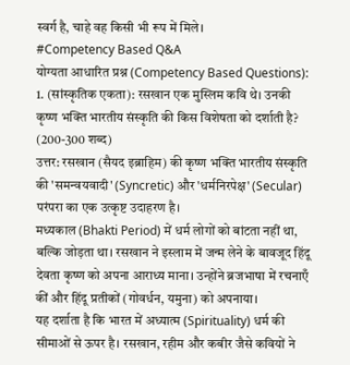स्वर्ग है, चाहे वह किसी भी रूप में मिले।
#Competency Based Q&A
योग्यता आधारित प्रश्न (Competency Based Questions):
1. (सांस्कृतिक एकता): रसखान एक मुस्लिम कवि थे। उनकी कृष्ण भक्ति भारतीय संस्कृति की किस विशेषता को दर्शाती है? (200-300 शब्द)
उत्तर: रसखान (सैयद इब्राहिम) की कृष्ण भक्ति भारतीय संस्कृति की 'समन्वयवादी' (Syncretic) और 'धर्मनिरपेक्ष' (Secular) परंपरा का एक उत्कृष्ट उदाहरण है।
मध्यकाल (Bhakti Period) में धर्म लोगों को बांटता नहीं था, बल्कि जोड़ता था। रसखान ने इस्लाम में जन्म लेने के बावजूद हिंदू देवता कृष्ण को अपना आराध्य माना। उन्होंने ब्रजभाषा में रचनाएँ कीं और हिंदू प्रतीकों (गोवर्धन, यमुना) को अपनाया।
यह दर्शाता है कि भारत में अध्यात्म (Spirituality) धर्म की सीमाओं से ऊपर है। रसखान, रहीम और कबीर जैसे कवियों ने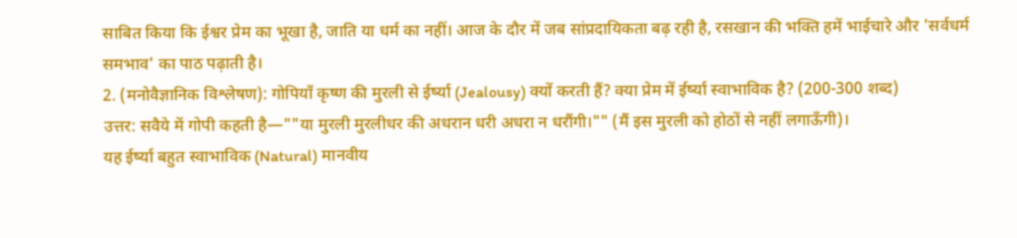साबित किया कि ईश्वर प्रेम का भूखा है, जाति या धर्म का नहीं। आज के दौर में जब सांप्रदायिकता बढ़ रही है, रसखान की भक्ति हमें भाईचारे और 'सर्वधर्म समभाव' का पाठ पढ़ाती है।
2. (मनोवैज्ञानिक विश्लेषण): गोपियाँ कृष्ण की मुरली से ईर्ष्या (Jealousy) क्यों करती हैं? क्या प्रेम में ईर्ष्या स्वाभाविक है? (200-300 शब्द)
उत्तर: सवैये में गोपी कहती है—""या मुरली मुरलीधर की अधरान धरी अधरा न धरौंगी।"" (मैं इस मुरली को होठों से नहीं लगाऊँगी)।
यह ईर्ष्या बहुत स्वाभाविक (Natural) मानवीय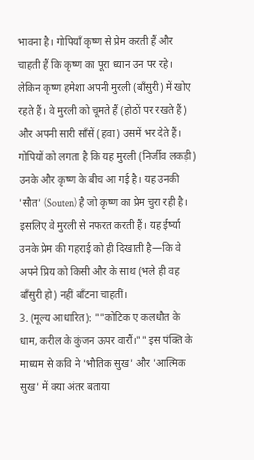भावना है। गोपियाँ कृष्ण से प्रेम करती हैं और चाहती हैं कि कृष्ण का पूरा ध्यान उन पर रहे। लेकिन कृष्ण हमेशा अपनी मुरली (बाँसुरी) में खोए रहते हैं। वे मुरली को चूमते हैं (होठों पर रखते हैं) और अपनी सारी साँसें (हवा) उसमें भर देते हैं।
गोपियों को लगता है कि यह मुरली (निर्जीव लकड़ी) उनके और कृष्ण के बीच आ गई है। यह उनकी 'सौत' (Souten) है जो कृष्ण का प्रेम चुरा रही है। इसलिए वे मुरली से नफरत करती हैं। यह ईर्ष्या उनके प्रेम की गहराई को ही दिखाती है—कि वे अपने प्रिय को किसी और के साथ (भले ही वह बाँसुरी हो) नहीं बाँटना चाहतीं।
3. (मूल्य आधारित): ""कोटिक ए कलधौत के धाम, करील के कुंजन ऊपर वारौं।"" इस पंक्ति के माध्यम से कवि ने 'भौतिक सुख' और 'आत्मिक सुख' में क्या अंतर बताया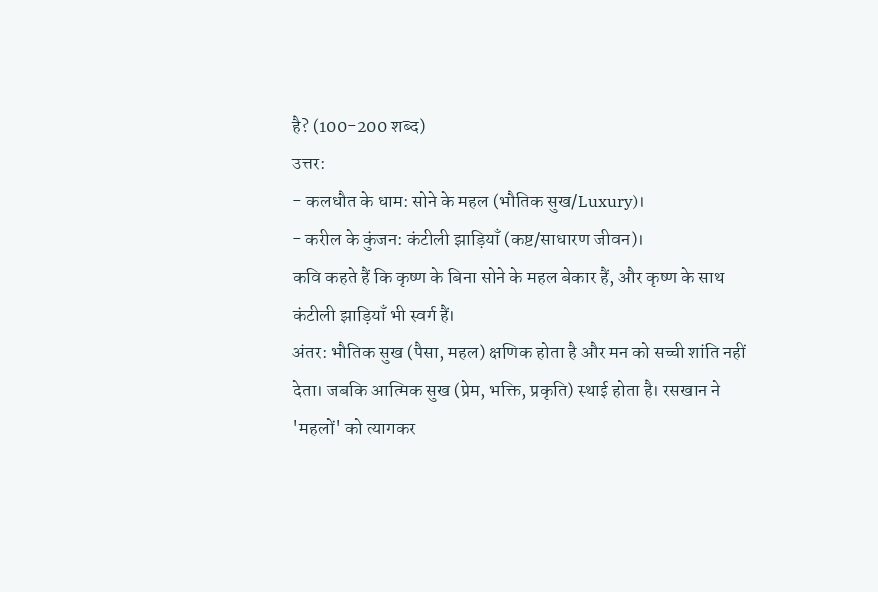है? (100-200 शब्द)
उत्तर:
- कलधौत के धाम: सोने के महल (भौतिक सुख/Luxury)।
- करील के कुंजन: कंटीली झाड़ियाँ (कष्ट/साधारण जीवन)।
कवि कहते हैं कि कृष्ण के बिना सोने के महल बेकार हैं, और कृष्ण के साथ कंटीली झाड़ियाँ भी स्वर्ग हैं।
अंतर: भौतिक सुख (पैसा, महल) क्षणिक होता है और मन को सच्ची शांति नहीं देता। जबकि आत्मिक सुख (प्रेम, भक्ति, प्रकृति) स्थाई होता है। रसखान ने 'महलों' को त्यागकर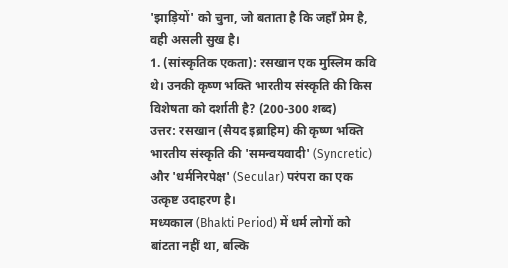'झाड़ियों' को चुना, जो बताता है कि जहाँ प्रेम है, वही असली सुख है।
1. (सांस्कृतिक एकता): रसखान एक मुस्लिम कवि थे। उनकी कृष्ण भक्ति भारतीय संस्कृति की किस विशेषता को दर्शाती है? (200-300 शब्द)
उत्तर: रसखान (सैयद इब्राहिम) की कृष्ण भक्ति भारतीय संस्कृति की 'समन्वयवादी' (Syncretic) और 'धर्मनिरपेक्ष' (Secular) परंपरा का एक उत्कृष्ट उदाहरण है।
मध्यकाल (Bhakti Period) में धर्म लोगों को बांटता नहीं था, बल्कि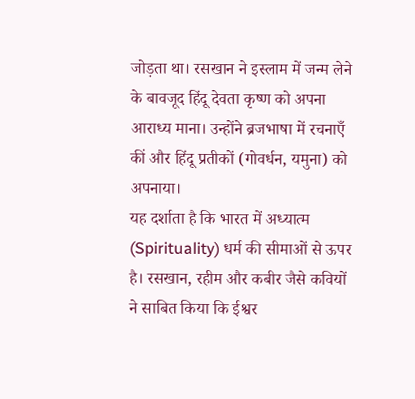जोड़ता था। रसखान ने इस्लाम में जन्म लेने के बावजूद हिंदू देवता कृष्ण को अपना आराध्य माना। उन्होंने ब्रजभाषा में रचनाएँ कीं और हिंदू प्रतीकों (गोवर्धन, यमुना) को अपनाया।
यह दर्शाता है कि भारत में अध्यात्म (Spirituality) धर्म की सीमाओं से ऊपर है। रसखान, रहीम और कबीर जैसे कवियों ने साबित किया कि ईश्वर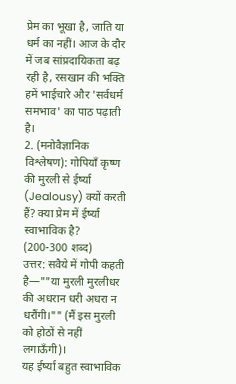प्रेम का भूखा है, जाति या धर्म का नहीं। आज के दौर में जब सांप्रदायिकता बढ़ रही है, रसखान की भक्ति हमें भाईचारे और 'सर्वधर्म समभाव' का पाठ पढ़ाती है।
2. (मनोवैज्ञानिक विश्लेषण): गोपियाँ कृष्ण की मुरली से ईर्ष्या (Jealousy) क्यों करती हैं? क्या प्रेम में ईर्ष्या स्वाभाविक है? (200-300 शब्द)
उत्तर: सवैये में गोपी कहती है—""या मुरली मुरलीधर की अधरान धरी अधरा न धरौंगी।"" (मैं इस मुरली को होठों से नहीं लगाऊँगी)।
यह ईर्ष्या बहुत स्वाभाविक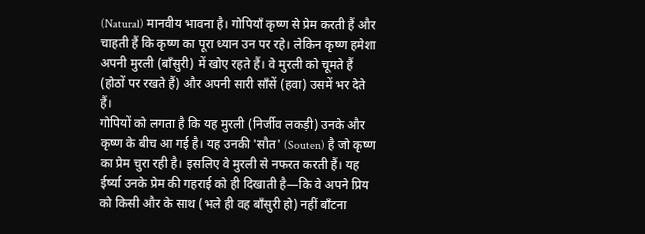(Natural) मानवीय भावना है। गोपियाँ कृष्ण से प्रेम करती हैं और चाहती हैं कि कृष्ण का पूरा ध्यान उन पर रहे। लेकिन कृष्ण हमेशा अपनी मुरली (बाँसुरी) में खोए रहते हैं। वे मुरली को चूमते हैं (होठों पर रखते हैं) और अपनी सारी साँसें (हवा) उसमें भर देते हैं।
गोपियों को लगता है कि यह मुरली (निर्जीव लकड़ी) उनके और कृष्ण के बीच आ गई है। यह उनकी 'सौत' (Souten) है जो कृष्ण का प्रेम चुरा रही है। इसलिए वे मुरली से नफरत करती हैं। यह ईर्ष्या उनके प्रेम की गहराई को ही दिखाती है—कि वे अपने प्रिय को किसी और के साथ (भले ही वह बाँसुरी हो) नहीं बाँटना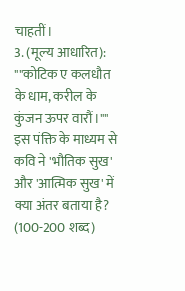चाहतीं।
3. (मूल्य आधारित): ""कोटिक ए कलधौत के धाम, करील के कुंजन ऊपर वारौं।"" इस पंक्ति के माध्यम से कवि ने 'भौतिक सुख' और 'आत्मिक सुख' में क्या अंतर बताया है? (100-200 शब्द)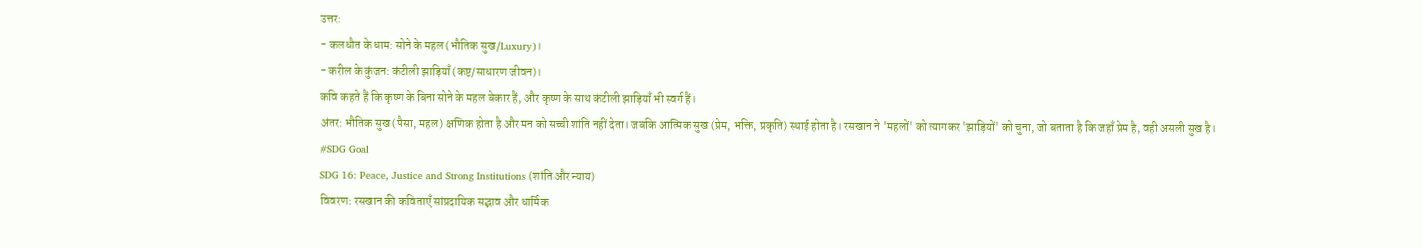उत्तर:
- कलधौत के धाम: सोने के महल (भौतिक सुख/Luxury)।
- करील के कुंजन: कंटीली झाड़ियाँ (कष्ट/साधारण जीवन)।
कवि कहते हैं कि कृष्ण के बिना सोने के महल बेकार हैं, और कृष्ण के साथ कंटीली झाड़ियाँ भी स्वर्ग हैं।
अंतर: भौतिक सुख (पैसा, महल) क्षणिक होता है और मन को सच्ची शांति नहीं देता। जबकि आत्मिक सुख (प्रेम, भक्ति, प्रकृति) स्थाई होता है। रसखान ने 'महलों' को त्यागकर 'झाड़ियों' को चुना, जो बताता है कि जहाँ प्रेम है, वही असली सुख है।
#SDG Goal
SDG 16: Peace, Justice and Strong Institutions (शांति और न्याय)
विवरण: रसखान की कविताएँ सांप्रदायिक सद्भाव और धार्मिक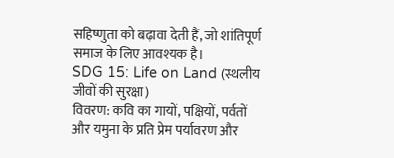सहिष्णुता को बढ़ावा देती हैं, जो शांतिपूर्ण समाज के लिए आवश्यक है।
SDG 15: Life on Land (स्थलीय जीवों की सुरक्षा)
विवरण: कवि का गायों, पक्षियों, पर्वतों और यमुना के प्रति प्रेम पर्यावरण और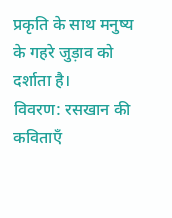प्रकृति के साथ मनुष्य के गहरे जुड़ाव को दर्शाता है।
विवरण: रसखान की कविताएँ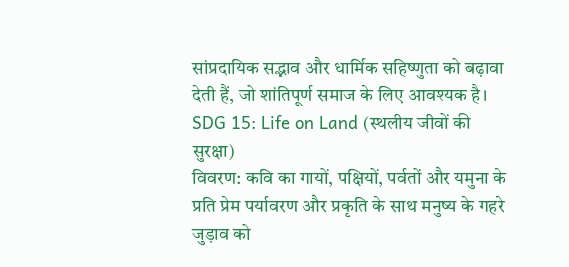सांप्रदायिक सद्भाव और धार्मिक सहिष्णुता को बढ़ावा देती हैं, जो शांतिपूर्ण समाज के लिए आवश्यक है।
SDG 15: Life on Land (स्थलीय जीवों की सुरक्षा)
विवरण: कवि का गायों, पक्षियों, पर्वतों और यमुना के प्रति प्रेम पर्यावरण और प्रकृति के साथ मनुष्य के गहरे जुड़ाव को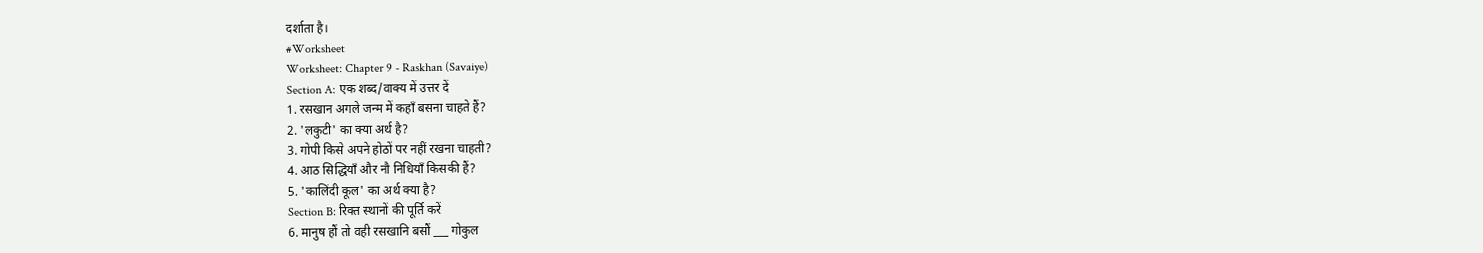दर्शाता है।
#Worksheet
Worksheet: Chapter 9 - Raskhan (Savaiye)
Section A: एक शब्द/वाक्य में उत्तर दें
1. रसखान अगले जन्म में कहाँ बसना चाहते हैं?
2. 'लकुटी' का क्या अर्थ है?
3. गोपी किसे अपने होठों पर नहीं रखना चाहती?
4. आठ सिद्धियाँ और नौ निधियाँ किसकी हैं?
5. 'कालिंदी कूल' का अर्थ क्या है?
Section B: रिक्त स्थानों की पूर्ति करें
6. मानुष हौं तो वही रसखानि बसौं ___ गोकुल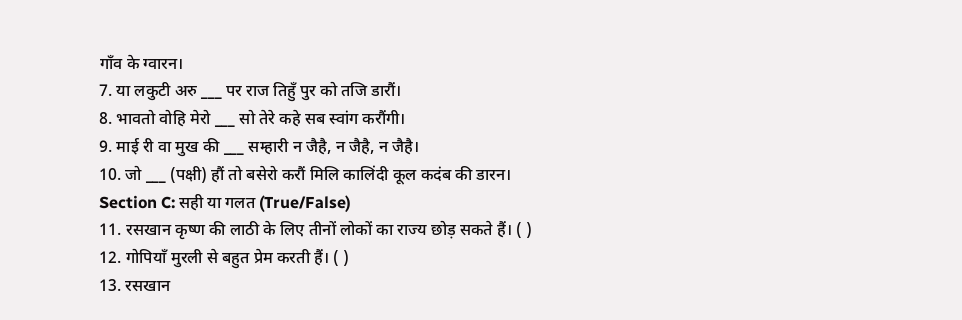गाँव के ग्वारन।
7. या लकुटी अरु ___ पर राज तिहुँ पुर को तजि डारौं।
8. भावतो वोहि मेरो ___ सो तेरे कहे सब स्वांग करौंगी।
9. माई री वा मुख की ___ सम्हारी न जैहै, न जैहै, न जैहै।
10. जो ___ (पक्षी) हौं तो बसेरो करौं मिलि कालिंदी कूल कदंब की डारन।
Section C: सही या गलत (True/False)
11. रसखान कृष्ण की लाठी के लिए तीनों लोकों का राज्य छोड़ सकते हैं। ( )
12. गोपियाँ मुरली से बहुत प्रेम करती हैं। ( )
13. रसखान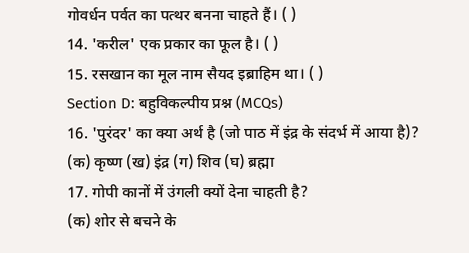गोवर्धन पर्वत का पत्थर बनना चाहते हैं। ( )
14. 'करील' एक प्रकार का फूल है। ( )
15. रसखान का मूल नाम सैयद इब्राहिम था। ( )
Section D: बहुविकल्पीय प्रश्न (MCQs)
16. 'पुरंदर' का क्या अर्थ है (जो पाठ में इंद्र के संदर्भ में आया है)?
(क) कृष्ण (ख) इंद्र (ग) शिव (घ) ब्रह्मा
17. गोपी कानों में उंगली क्यों देना चाहती है?
(क) शोर से बचने के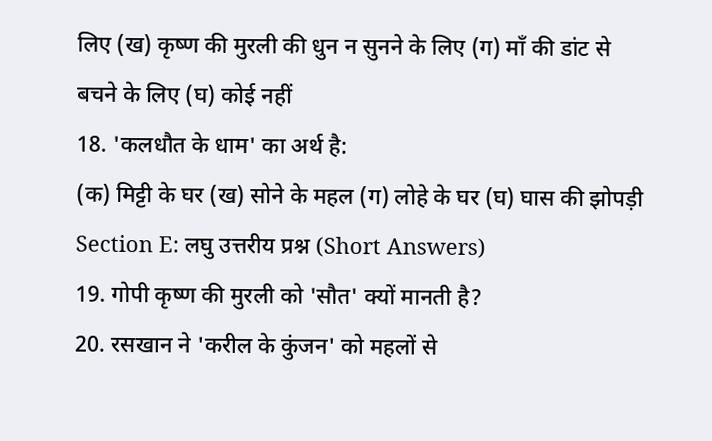लिए (ख) कृष्ण की मुरली की धुन न सुनने के लिए (ग) माँ की डांट से बचने के लिए (घ) कोई नहीं
18. 'कलधौत के धाम' का अर्थ है:
(क) मिट्टी के घर (ख) सोने के महल (ग) लोहे के घर (घ) घास की झोपड़ी
Section E: लघु उत्तरीय प्रश्न (Short Answers)
19. गोपी कृष्ण की मुरली को 'सौत' क्यों मानती है?
20. रसखान ने 'करील के कुंजन' को महलों से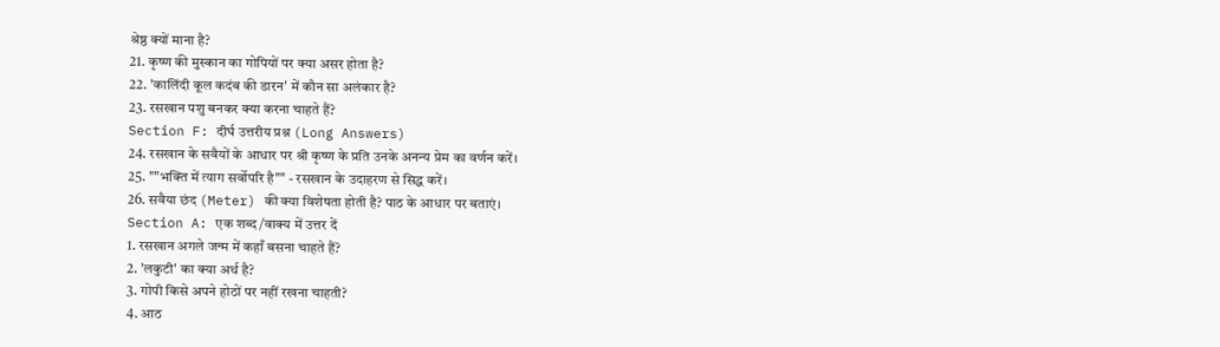श्रेष्ठ क्यों माना है?
21. कृष्ण की मुस्कान का गोपियों पर क्या असर होता है?
22. 'कालिंदी कूल कदंब की डारन' में कौन सा अलंकार है?
23. रसखान पशु बनकर क्या करना चाहते हैं?
Section F: दीर्घ उत्तरीय प्रश्न (Long Answers)
24. रसखान के सवैयों के आधार पर श्री कृष्ण के प्रति उनके अनन्य प्रेम का वर्णन करें।
25. ""भक्ति में त्याग सर्वोपरि है"" - रसखान के उदाहरण से सिद्ध करें।
26. सवैया छंद (Meter) की क्या विशेषता होती है? पाठ के आधार पर बताएं।
Section A: एक शब्द/वाक्य में उत्तर दें
1. रसखान अगले जन्म में कहाँ बसना चाहते हैं?
2. 'लकुटी' का क्या अर्थ है?
3. गोपी किसे अपने होठों पर नहीं रखना चाहती?
4. आठ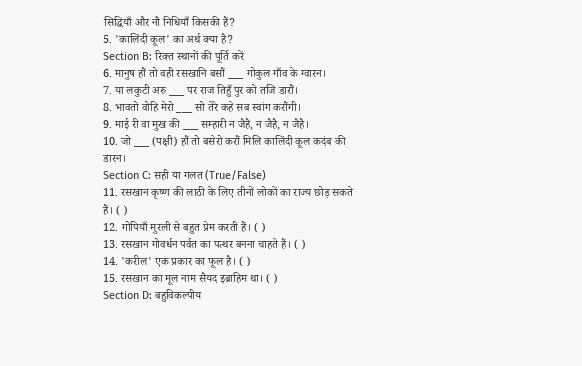सिद्धियाँ और नौ निधियाँ किसकी हैं?
5. 'कालिंदी कूल' का अर्थ क्या है?
Section B: रिक्त स्थानों की पूर्ति करें
6. मानुष हौं तो वही रसखानि बसौं ___ गोकुल गाँव के ग्वारन।
7. या लकुटी अरु ___ पर राज तिहुँ पुर को तजि डारौं।
8. भावतो वोहि मेरो ___ सो तेरे कहे सब स्वांग करौंगी।
9. माई री वा मुख की ___ सम्हारी न जैहै, न जैहै, न जैहै।
10. जो ___ (पक्षी) हौं तो बसेरो करौं मिलि कालिंदी कूल कदंब की डारन।
Section C: सही या गलत (True/False)
11. रसखान कृष्ण की लाठी के लिए तीनों लोकों का राज्य छोड़ सकते हैं। ( )
12. गोपियाँ मुरली से बहुत प्रेम करती हैं। ( )
13. रसखान गोवर्धन पर्वत का पत्थर बनना चाहते हैं। ( )
14. 'करील' एक प्रकार का फूल है। ( )
15. रसखान का मूल नाम सैयद इब्राहिम था। ( )
Section D: बहुविकल्पीय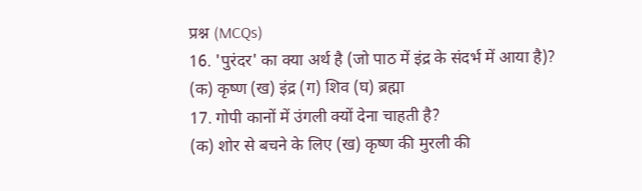प्रश्न (MCQs)
16. 'पुरंदर' का क्या अर्थ है (जो पाठ में इंद्र के संदर्भ में आया है)?
(क) कृष्ण (ख) इंद्र (ग) शिव (घ) ब्रह्मा
17. गोपी कानों में उंगली क्यों देना चाहती है?
(क) शोर से बचने के लिए (ख) कृष्ण की मुरली की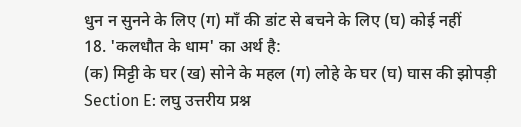धुन न सुनने के लिए (ग) माँ की डांट से बचने के लिए (घ) कोई नहीं
18. 'कलधौत के धाम' का अर्थ है:
(क) मिट्टी के घर (ख) सोने के महल (ग) लोहे के घर (घ) घास की झोपड़ी
Section E: लघु उत्तरीय प्रश्न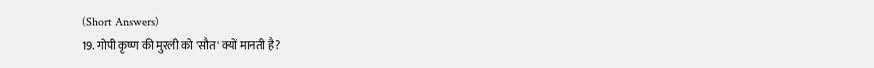(Short Answers)
19. गोपी कृष्ण की मुरली को 'सौत' क्यों मानती है?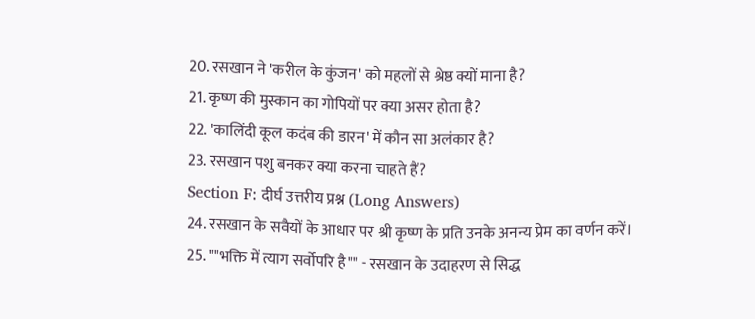20. रसखान ने 'करील के कुंजन' को महलों से श्रेष्ठ क्यों माना है?
21. कृष्ण की मुस्कान का गोपियों पर क्या असर होता है?
22. 'कालिंदी कूल कदंब की डारन' में कौन सा अलंकार है?
23. रसखान पशु बनकर क्या करना चाहते हैं?
Section F: दीर्घ उत्तरीय प्रश्न (Long Answers)
24. रसखान के सवैयों के आधार पर श्री कृष्ण के प्रति उनके अनन्य प्रेम का वर्णन करें।
25. ""भक्ति में त्याग सर्वोपरि है"" - रसखान के उदाहरण से सिद्ध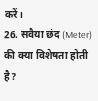करें।
26. सवैया छंद (Meter) की क्या विशेषता होती है?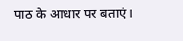पाठ के आधार पर बताएं।